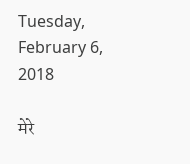Tuesday, February 6, 2018

मेरे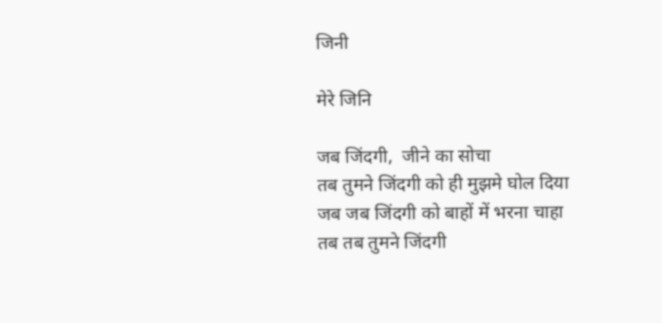जिनी

मेरे जिनि

जब जिंदगी,  जीने का सोचा
तब तुमने जिंदगी को ही मुझमे घोल दिया
जब जब जिंदगी को बाहों में भरना चाहा
तब तब तुमने जिंदगी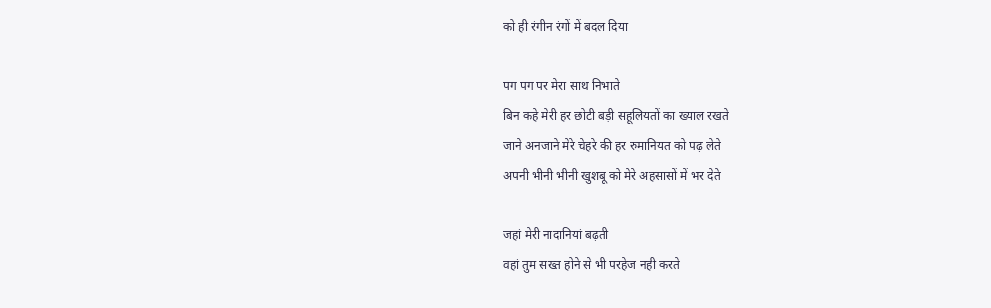को ही रंगीन रंगों में बदल दिया

पग पग पर मेरा साथ निभाते
बिन कहे मेरी हर छोटी बड़ी सहूलियतों का ख्याल रखते
जाने अनजाने मेरे चेहरे की हर रुमानियत को पढ़ लेते
अपनी भीनी भीनी खुशबू को मेरे अहसासों में भर देते

जहां मेरी नादानियां बढ़ती
वहां तुम सख्त होने से भी परहेज नही करते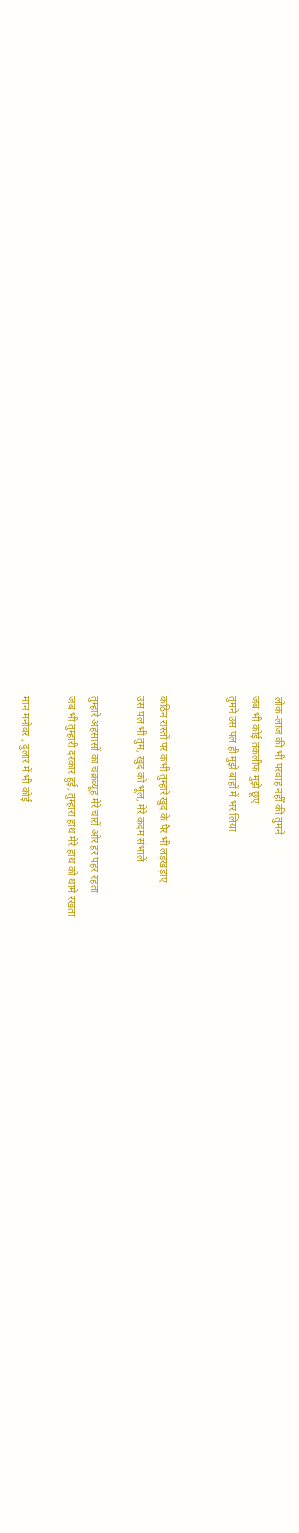लोक-लाज की भी परवाह नहीँ की तुमने
जब भी कोई तकलीफ मुझे छूए
तुमने उस पल ही मुझे बाहों में भर लिया


कठिन रास्तों पर कभी तुम्हारे खुद के पैर भी लड़खड़ाए
उस पल भी तुम, खुद को भूल, मेरे कदम संभालें

तुम्हारे अहसासों का चक्रव्यूह मेरे चारों ओर हर पहर रहता
जब भी तुम्हारी दरकार हुई, तुम्हारा हाथ मेरे हाथ को थामे रखता

मान मनोवर , दुलार में भी कोई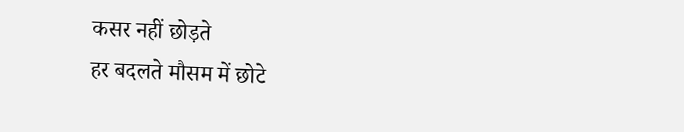कसर नहीं छोड़ते
हर बदलते मौसम में छोटे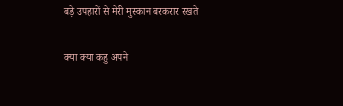बड़े उपहारों से मेरी मुस्कान बरकरार रखते

क्या क्या कहु अपने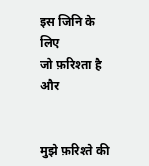इस जिनि के लिए
जो फ़रिश्ता है और


मुझे फ़रिश्ते की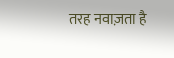तरह नवाज़ता है